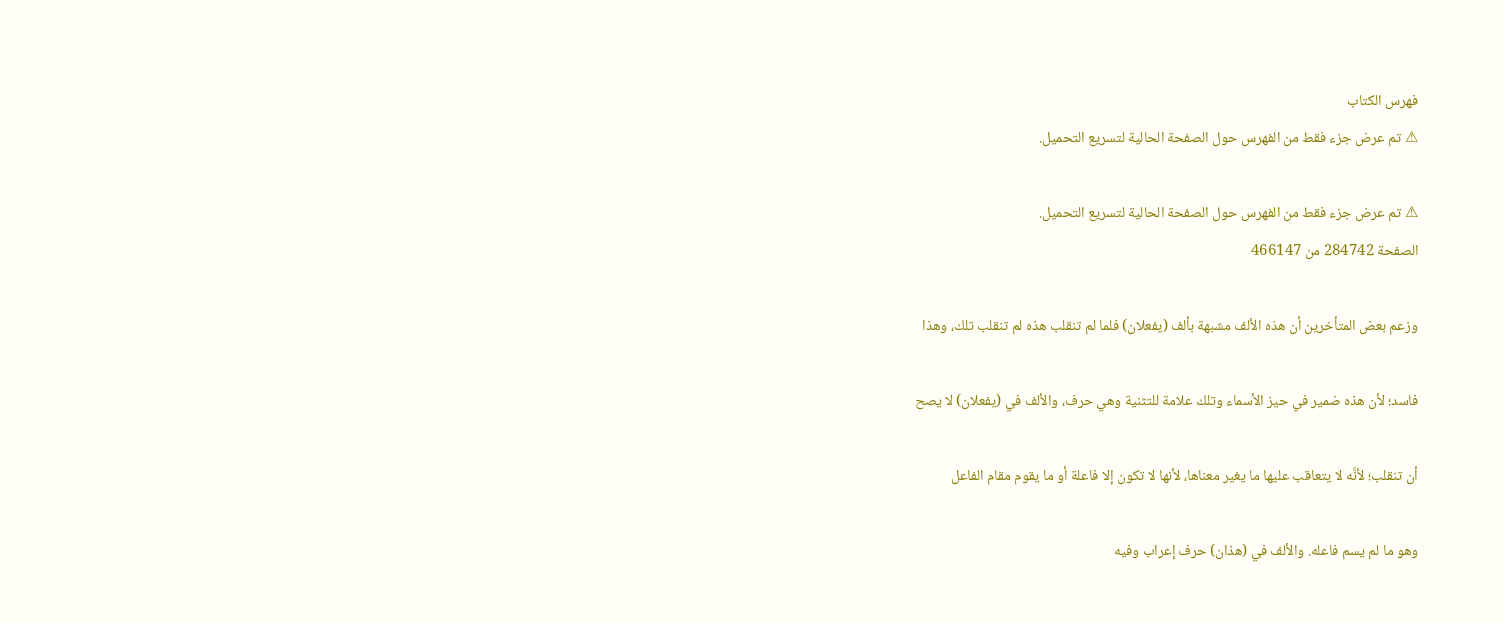فهرس الكتاب
⚠ تم عرض جزء فقط من الفهرس حول الصفحة الحالية لتسريع التحميل.

⚠ تم عرض جزء فقط من الفهرس حول الصفحة الحالية لتسريع التحميل.
الصفحة 284742 من 466147

وزعم بعض المتأخرين أن هذه الألف مشبهة بألف (يفعلان) فلما لم تنقلب هذه لم تنقلب تلك، وهذا

فاسد؛ لأن هذه ضمير في حيز الأسماء وتلك علامة للتثنية وهي حرف، والألف في (يفعلان) لا يصح

أن تنقلب؛ لأنَّه لا يتعاقب عليها ما يغير معناها، لأنها لا تكون إلا فاعلة أو ما يقوم مقام الفاعل

وهو ما لم يسم فاعله. والألف في (هذان) حرف إعراب وفيه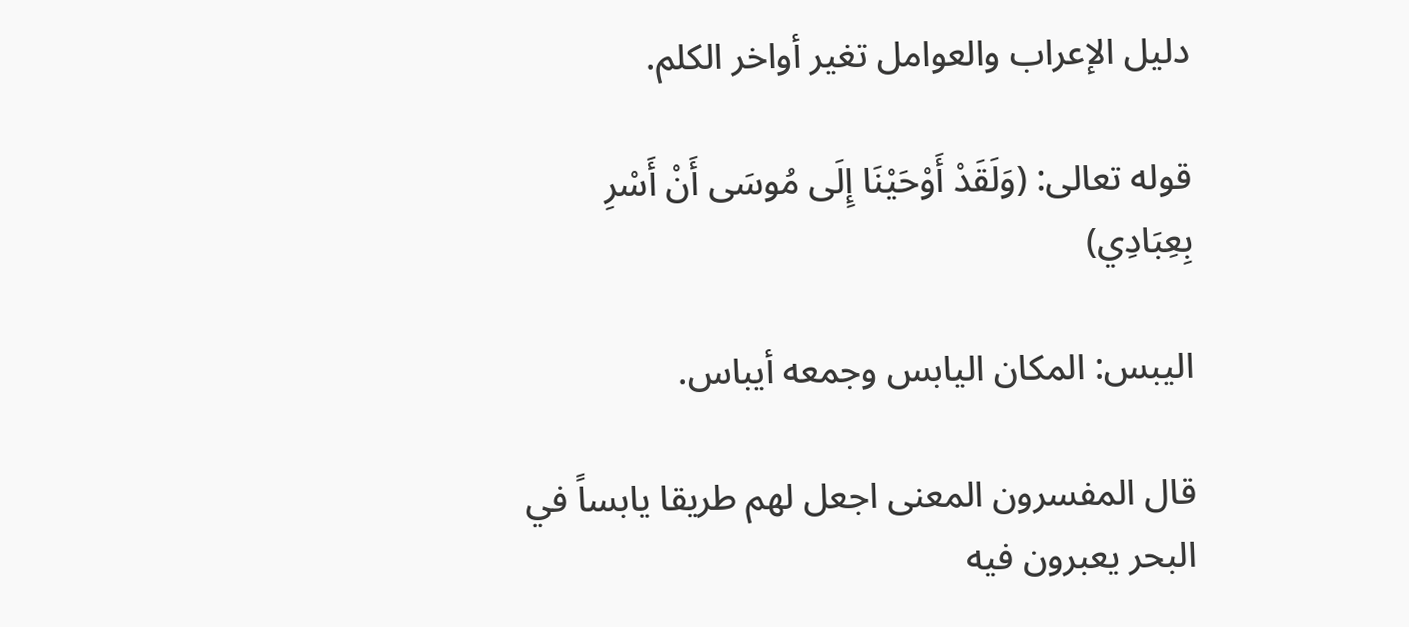دليل الإعراب والعوامل تغير أواخر الكلم.

قوله تعالى: (وَلَقَدْ أَوْحَيْنَا إِلَى مُوسَى أَنْ أَسْرِ بِعِبَادِي)

اليبس: المكان اليابس وجمعه أيباس.

قال المفسرون المعنى اجعل لهم طريقا يابساً في البحر يعبرون فيه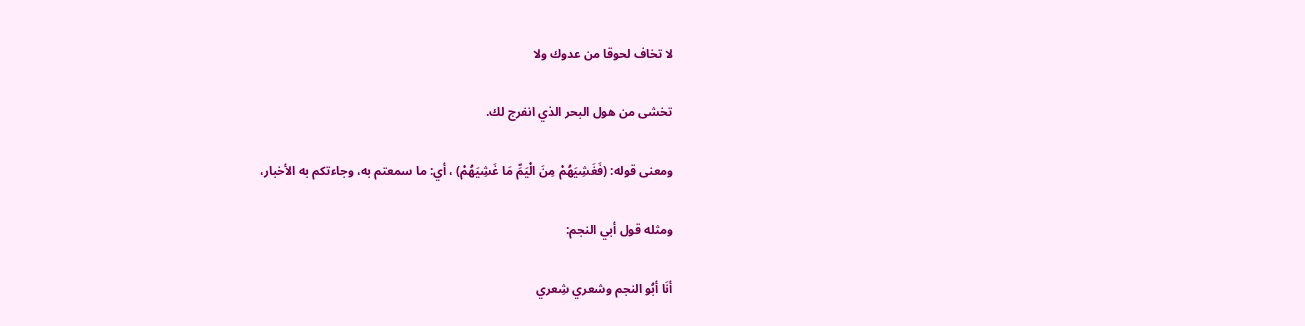لا تخاف لحوقا من عدوك ولا

تخشى من هول البحر الذي انفرج لك.

ومعنى قوله: (فَغَشِيَهُمْ مِنَ الْيَمِّ مَا غَشِيَهُمْ) ، أي: ما سمعتم به، وجاءتكم به الأخبار،

ومثله قول أبي النجم:

أنَا أبُو النجم وشعري شِعري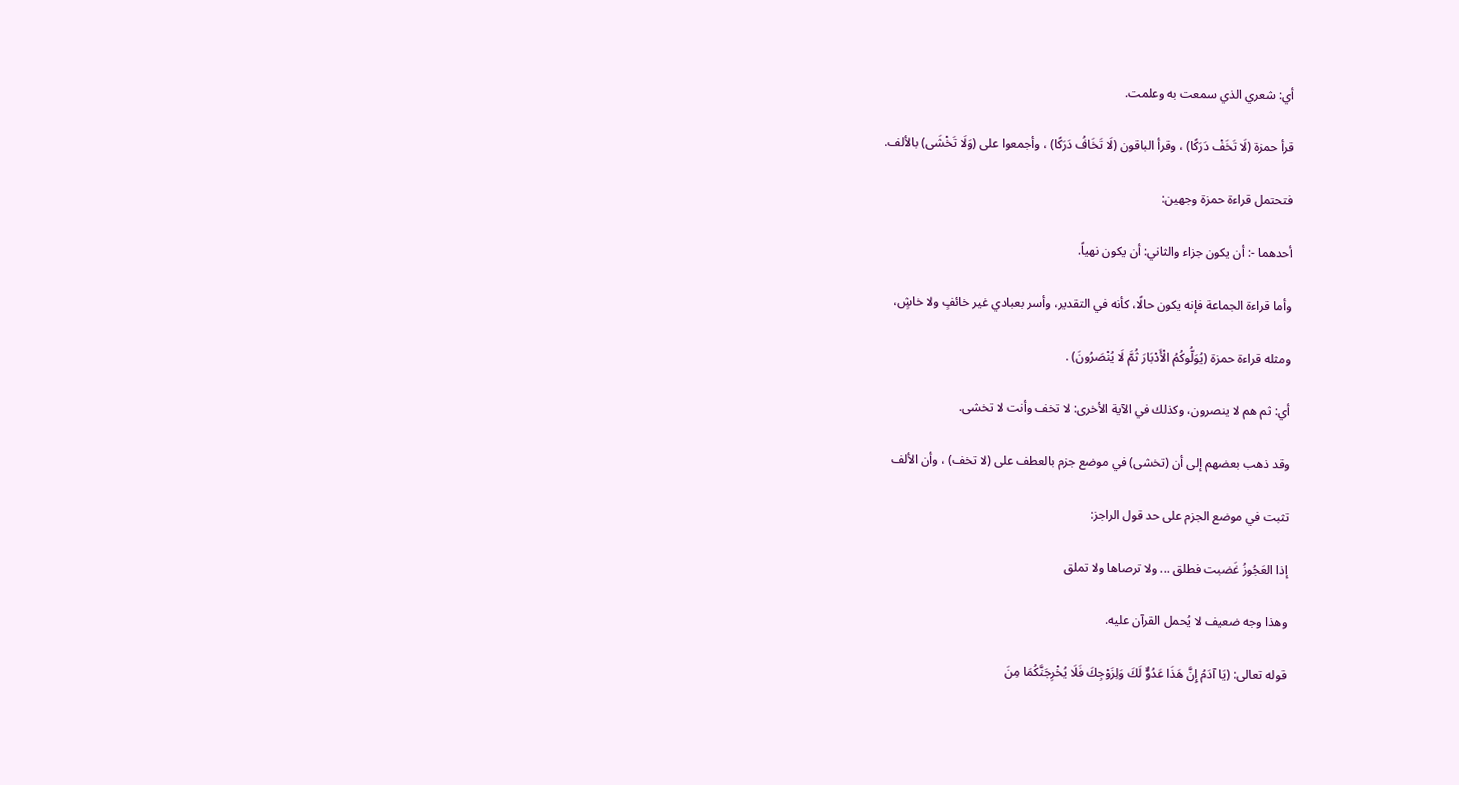أي: شعري الذي سمعت به وعلمت.

قرأ حمزة (لَا تَخَفْ دَرَكًا) ، وقرأ الباقون (لَا تَخَافُ دَرَكًا) ، وأجمعوا على (وَلَا تَخْشَى) بالألف.

فتحتمل قراءة حمزة وجهين:

أحدهما -: أن يكون جزاء والثاني: أن يكون نهياً.

وأما قراءة الجماعة فإنه يكون حالًا، كأنه في التقدير، وأسر بعبادي غير خائفٍ ولا خاشٍ،

ومثله قراءة حمزة (يُوَلُّوكُمُ الْأَدْبَارَ ثُمَّ لَا يُنْصَرُونَ) .

أي: ثم هم لا ينصرون، وكذلك في الآية الأخرى: لا تخف وأنت لا تخشى.

وقد ذهب بعضهم إلى أن (تخشى) في موضع جزم بالعطف على (لا تخف) ، وأن الألف

تثبت في موضع الجزم على حد قول الراجز:

إذا العَجُوزُ غَضبت فطلق ... ولا ترصاها ولا تملق

وهذا وجه ضعيف لا يُحمل القرآن عليه.

قوله تعالى: (يَا آدَمُ إِنَّ هَذَا عَدُوٌّ لَكَ وَلِزَوْجِكَ فَلَا يُخْرِجَنَّكُمَا مِنَ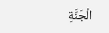الْجَنَّةِ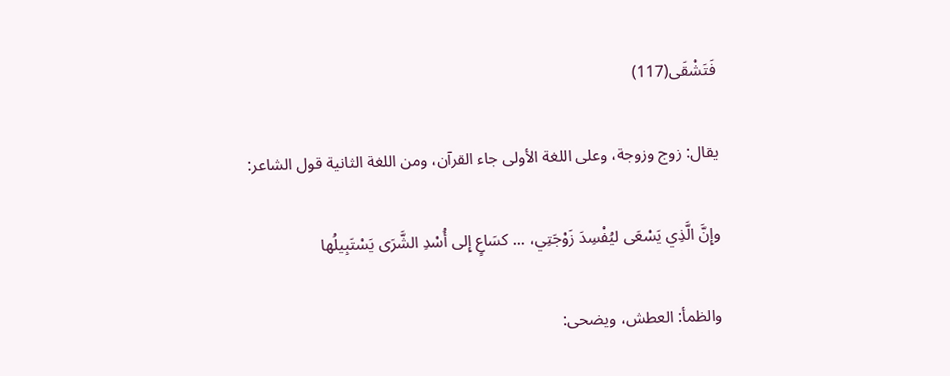فَتَشْقَى(117)

يقال: زوج وزوجة، وعلى اللغة الأولى جاء القرآن، ومن اللغة الثانية قول الشاعر:

وإِنَّ الَّذِي يَسْعَى ليُفْسِدَ زَوْجَتِي، ... كسَاعٍ إِلى أُسْدِ الشَّرَى يَسْتَبِيلُها

والظمأ: العطش، ويضحى: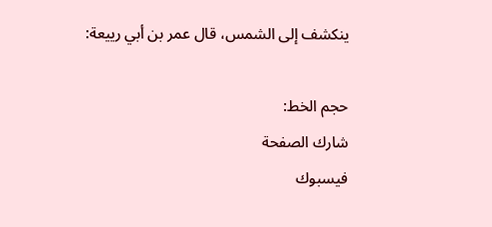ينكشف إلى الشمس، قال عمر بن أبي رييعة:

حجم الخط:
شارك الصفحة
فيسبوك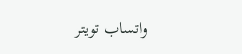واتساب تويتر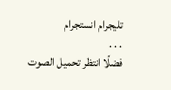تليجرام انستجرام
. . .
فضلًا انتظر تحميل الصوت